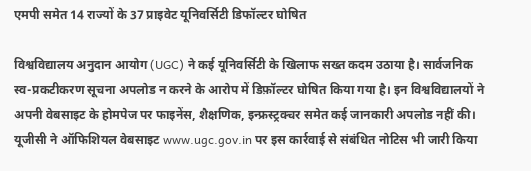एमपी समेत 14 राज्यों के 37 प्राइवेट यूनिवर्सिटी डिफॉल्टर घोषित

विश्वविद्यालय अनुदान आयोग (UGC) ने कई यूनिवर्सिटी के खिलाफ सख्त कदम उठाया है। सार्वजनिक स्व-प्रकटीकरण सूचना अपलोड न करने के आरोप में डिफ़ॉल्टर घोषित किया गया है। इन विश्वविद्यालयों ने अपनी वेबसाइट के होमपेज पर फाइनेंस, शैक्षणिक, इन्फ्रस्ट्रक्चर समेत कई जानकारी अपलोड नहीं की।
यूजीसी ने ऑफिशियल वेबसाइट www.ugc.gov.in पर इस कार्रवाई से संबंधित नोटिस भी जारी किया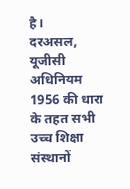है।
दरअसल, यूजीसी अधिनियम 1956 की धारा के तहत सभी उच्च शिक्षा संस्थानों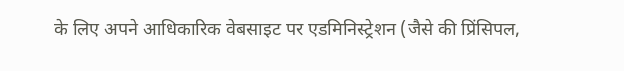के लिए अपने आधिकारिक वेबसाइट पर एडमिनिस्ट्रेशन (जैसे की प्रिंसिपल,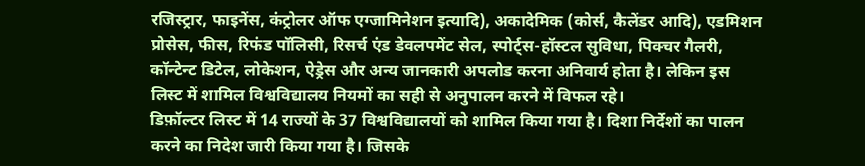रजिस्ट्रार, फाइनेंस, कंट्रोलर ऑफ एग्जामिनेशन इत्यादि), अकादेमिक (कोर्स, कैलेंडर आदि), एडमिशन प्रोसेस, फीस, रिफंड पॉलिसी, रिसर्च एंड डेवलपमेंट सेल, स्पोर्ट्स-हॉस्टल सुविधा, पिक्चर गैलरी, कॉन्टेन्ट डिटेल, लोकेशन, ऐड्रेस और अन्य जानकारी अपलोड करना अनिवार्य होता है। लेकिन इस लिस्ट में शामिल विश्वविद्यालय नियमों का सही से अनुपालन करने में विफल रहे।
डिफ़ॉल्टर लिस्ट में 14 राज्यों के 37 विश्वविद्यालयों को शामिल किया गया है। दिशा निर्देशों का पालन करने का निदेश जारी किया गया है। जिसके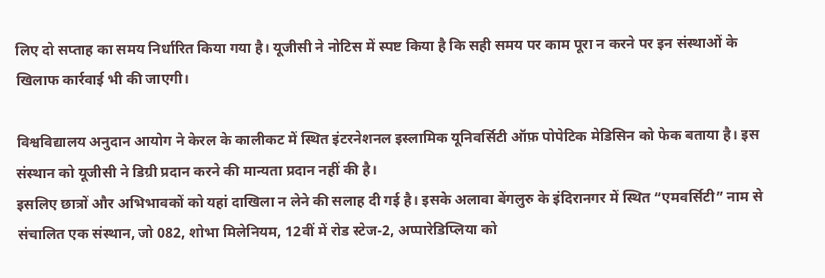लिए दो सप्ताह का समय निर्धारित किया गया है। यूजीसी ने नोटिस में स्पष्ट किया है कि सही समय पर काम पूरा न करने पर इन संस्थाओं के खिलाफ कार्रवाई भी की जाएगी।

विश्वविद्यालय अनुदान आयोग ने केरल के कालीकट में स्थित इंटरनेशनल इस्लामिक यूनिवर्सिटी ऑफ़ पोपेटिक मेडिसिन को फेक बताया है। इस संस्थान को यूजीसी ने डिग्री प्रदान करने की मान्यता प्रदान नहीं की है।
इसलिए छात्रों और अभिभावकों को यहां दाखिला न लेने की सलाह दी गई है। इसके अलावा बेंगलुरु के इंदिरानगर में स्थित “एमवर्सिटी” नाम से संचालित एक संस्थान, जो 082, शोभा मिलेनियम, 12वीं में रोड स्टेज-2, अप्पारेडिप्लिया को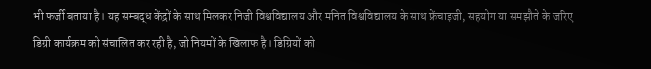भी फर्जी बताया है। यह सम्बद्ध केंद्रों के साथ मिलकर निजी विश्वविद्यालय और मनित विश्वविद्यालय के साथ फ्रेंचाइजी, सहयोग या समझौते के जरिए डिग्री कार्यक्रम को संचालित कर रही है, जो नियमों के खिलाफ है। डिग्रियों को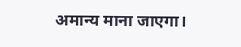अमान्य माना जाएगा।